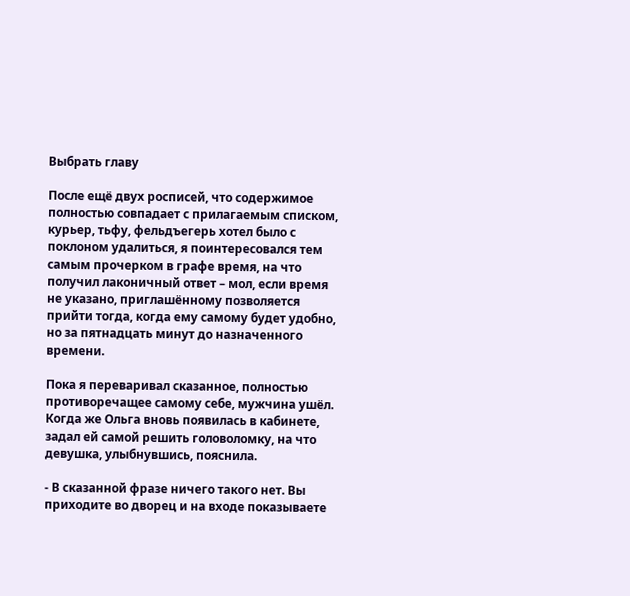Выбрать главу

После ещё двух росписей, что содержимое полностью совпадает с прилагаемым списком, курьер, тьфу, фельдъегерь хотел было с поклоном удалиться, я поинтересовался тем самым прочерком в графе время, на что получил лаконичный ответ – мол, если время не указано, приглашённому позволяется прийти тогда, когда ему самому будет удобно, но за пятнадцать минут до назначенного времени.

Пока я переваривал сказанное, полностью противоречащее самому себе, мужчина ушёл. Когда же Ольга вновь появилась в кабинете, задал ей самой решить головоломку, на что девушка, улыбнувшись, пояснила.

- В сказанной фразе ничего такого нет. Вы приходите во дворец и на входе показываете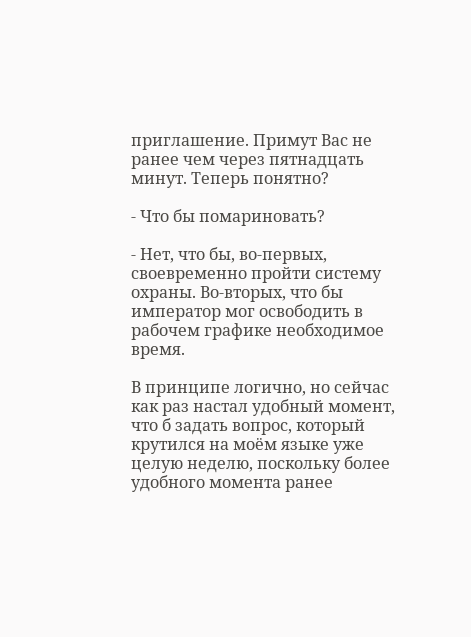приглашение. Примут Вас не ранее чем через пятнадцать минут. Теперь понятно?

- Что бы помариновать?

- Нет, что бы, во-первых, своевременно пройти систему охраны. Во-вторых, что бы император мог освободить в рабочем графике необходимое время.

В принципе логично, но сейчас как раз настал удобный момент, что б задать вопрос, который крутился на моём языке уже целую неделю, поскольку более удобного момента ранее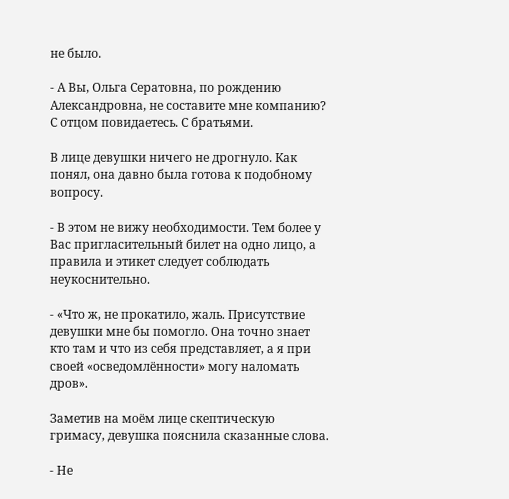не было.

- А Вы, Ольга Сератовна, по рождению Александровна, не составите мне компанию? С отцом повидаетесь. С братьями.

В лице девушки ничего не дрогнуло. Как понял, она давно была готова к подобному вопросу.

- В этом не вижу необходимости. Тем более у Вас пригласительный билет на одно лицо, а правила и этикет следует соблюдать неукоснительно.

- «Что ж, не прокатило, жаль. Присутствие девушки мне бы помогло. Она точно знает кто там и что из себя представляет, а я при своей «осведомлённости» могу наломать дров».

Заметив на моём лице скептическую гримасу, девушка пояснила сказанные слова.

- Не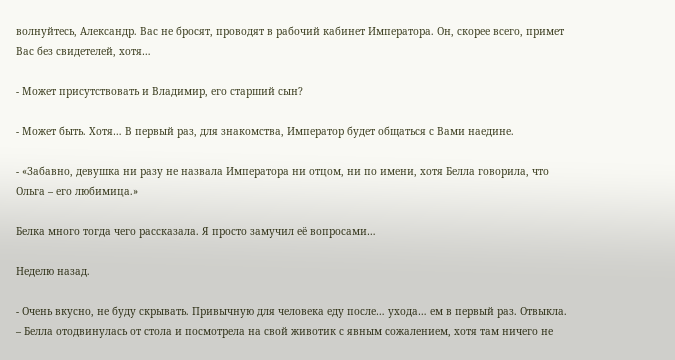волнуйтесь, Александр. Вас не бросят, проводят в рабочий кабинет Императора. Он, скорее всего, примет Вас без свидетелей, хотя…

- Может присутствовать и Владимир, его старший сын?

- Может быть. Хотя… В первый раз, для знакомства, Император будет общаться с Вами наедине.

- «Забавно, девушка ни разу не назвала Императора ни отцом, ни по имени, хотя Белла говорила, что Ольга – его любимица.»

Белка много тогда чего рассказала. Я просто замучил её вопросами…

Неделю назад.

- Очень вкусно, не буду скрывать. Привычную для человека еду после… ухода… ем в первый раз. Отвыкла. – Белла отодвинулась от стола и посмотрела на свой животик с явным сожалением, хотя там ничего не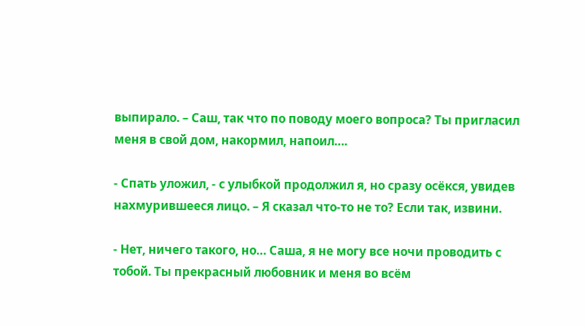выпирало. – Саш, так что по поводу моего вопроса? Ты пригласил меня в свой дом, накормил, напоил….

- Спать уложил, - с улыбкой продолжил я, но сразу осёкся, увидев нахмурившееся лицо. – Я сказал что-то не то? Если так, извини.

- Нет, ничего такого, но… Саша, я не могу все ночи проводить с тобой. Ты прекрасный любовник и меня во всём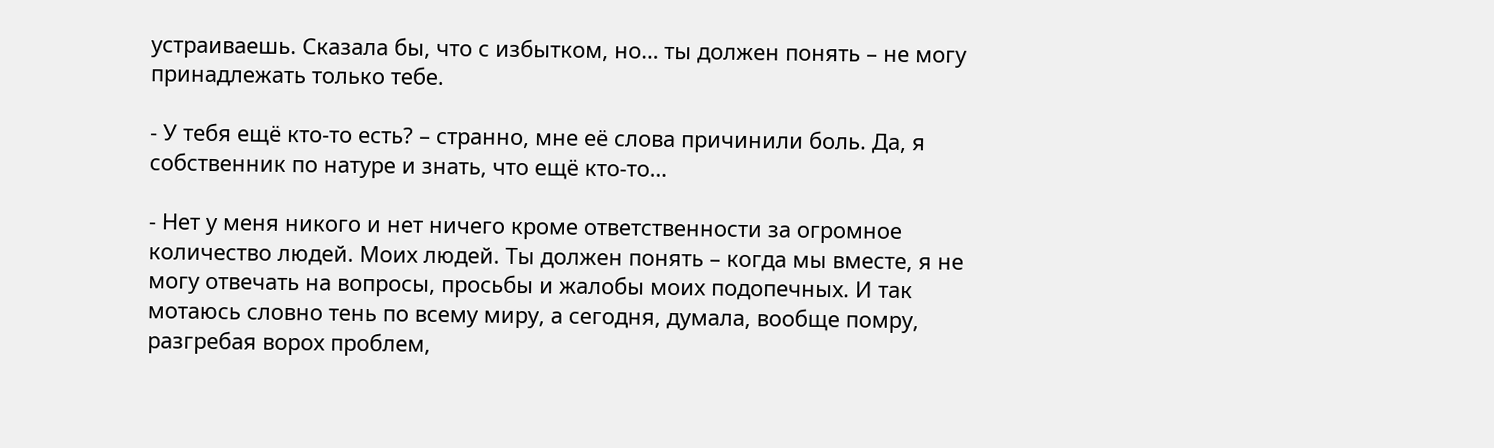устраиваешь. Сказала бы, что с избытком, но… ты должен понять – не могу принадлежать только тебе.

- У тебя ещё кто-то есть? – странно, мне её слова причинили боль. Да, я собственник по натуре и знать, что ещё кто-то…

- Нет у меня никого и нет ничего кроме ответственности за огромное количество людей. Моих людей. Ты должен понять – когда мы вместе, я не могу отвечать на вопросы, просьбы и жалобы моих подопечных. И так мотаюсь словно тень по всему миру, а сегодня, думала, вообще помру, разгребая ворох проблем,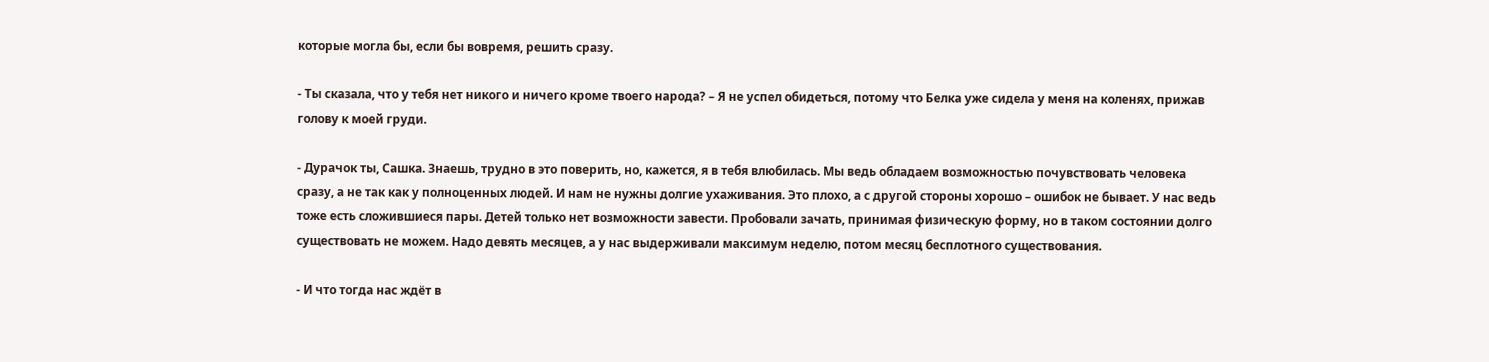которые могла бы, если бы вовремя, решить сразу.

- Ты сказала, что у тебя нет никого и ничего кроме твоего народа? – Я не успел обидеться, потому что Белка уже сидела у меня на коленях, прижав голову к моей груди.

- Дурачок ты, Сашка. Знаешь, трудно в это поверить, но, кажется, я в тебя влюбилась. Мы ведь обладаем возможностью почувствовать человека сразу, а не так как у полноценных людей. И нам не нужны долгие ухаживания. Это плохо, а с другой стороны хорошо – ошибок не бывает. У нас ведь тоже есть сложившиеся пары. Детей только нет возможности завести. Пробовали зачать, принимая физическую форму, но в таком состоянии долго существовать не можем. Надо девять месяцев, а у нас выдерживали максимум неделю, потом месяц бесплотного существования.

- И что тогда нас ждёт в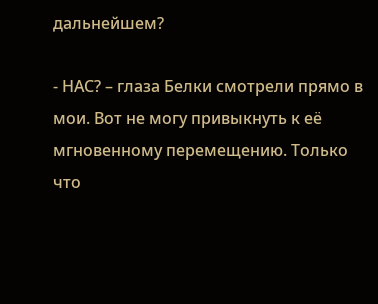дальнейшем?

- НАС? – глаза Белки смотрели прямо в мои. Вот не могу привыкнуть к её мгновенному перемещению. Только что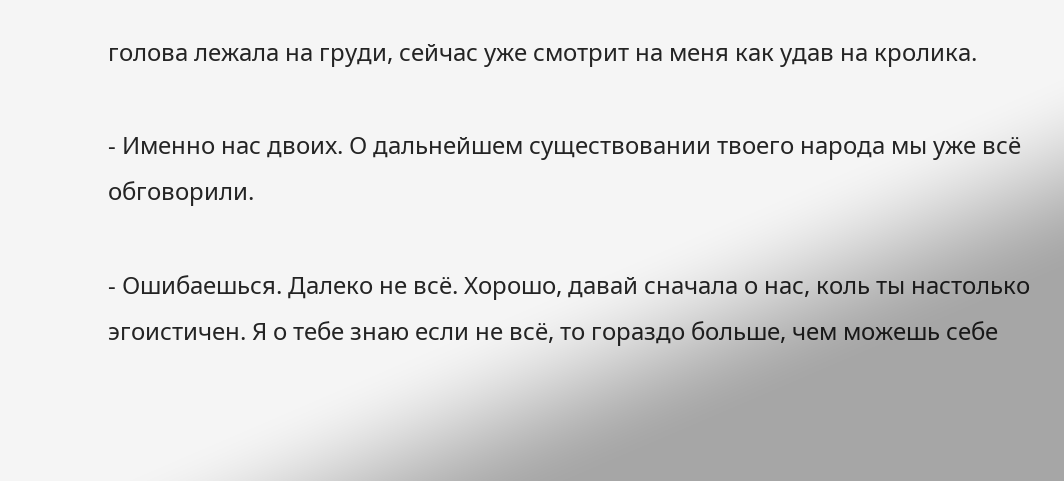голова лежала на груди, сейчас уже смотрит на меня как удав на кролика.

- Именно нас двоих. О дальнейшем существовании твоего народа мы уже всё обговорили.

- Ошибаешься. Далеко не всё. Хорошо, давай сначала о нас, коль ты настолько эгоистичен. Я о тебе знаю если не всё, то гораздо больше, чем можешь себе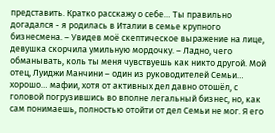представить. Кратко расскажу о себе… Ты правильно догадался - я родилась в Италии в семье крупного бизнесмена. – Увидев моё скептическое выражение на лице, девушка скорчила умильную мордочку. – Ладно, чего обманывать, коль ты меня чувствуешь как никто другой. Мой отец, Луиджи Манчини – один из руководителей Семьи… хорошо… мафии, хотя от активных дел давно отошёл, с головой погрузившись во вполне легальный бизнес, но, как сам понимаешь, полностью отойти от дел Семьи не мог. Я его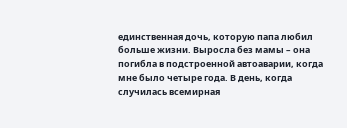единственная дочь, которую папа любил больше жизни. Выросла без мамы – она погибла в подстроенной автоаварии, когда мне было четыре года. В день, когда случилась всемирная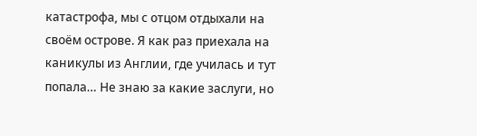катастрофа, мы с отцом отдыхали на своём острове. Я как раз приехала на каникулы из Англии, где училась и тут попала… Не знаю за какие заслуги, но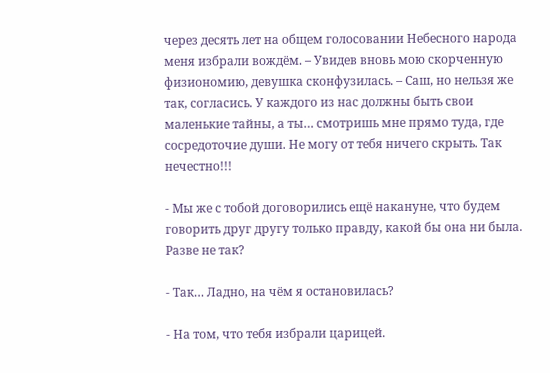через десять лет на общем голосовании Небесного народа меня избрали вождём. – Увидев вновь мою скорченную физиономию, девушка сконфузилась. – Саш, но нельзя же так, согласись. У каждого из нас должны быть свои маленькие тайны, а ты… смотришь мне прямо туда, где сосредоточие души. Не могу от тебя ничего скрыть. Так нечестно!!!

- Мы же с тобой договорились ещё накануне, что будем говорить друг другу только правду, какой бы она ни была. Разве не так?

- Так… Ладно, на чём я остановилась?

- На том, что тебя избрали царицей.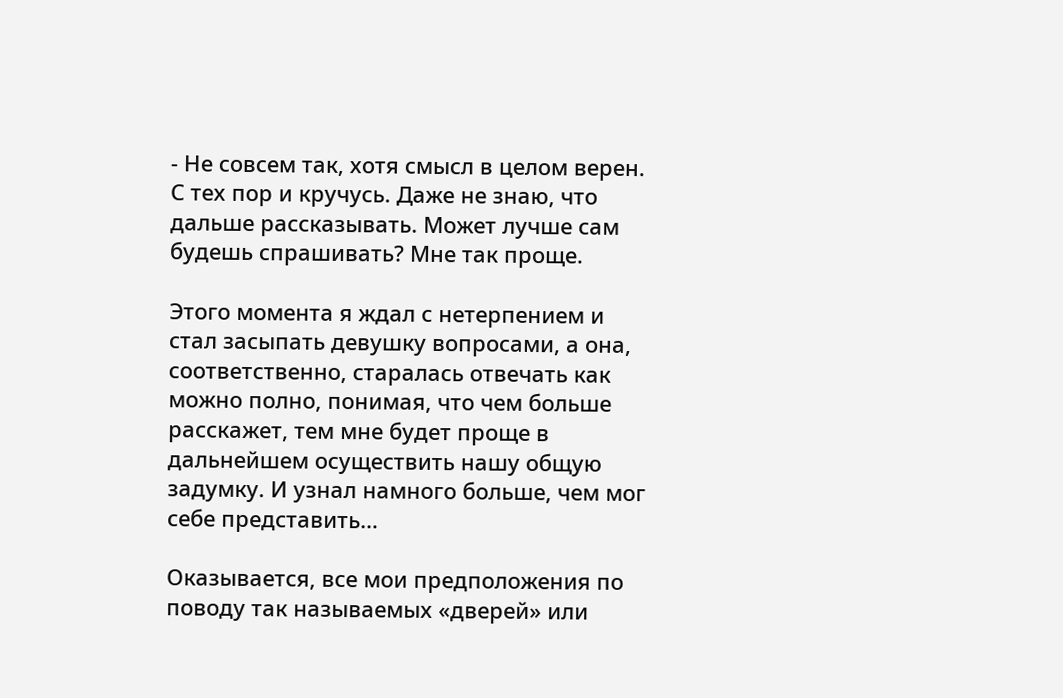- Не совсем так, хотя смысл в целом верен. С тех пор и кручусь. Даже не знаю, что дальше рассказывать. Может лучше сам будешь спрашивать? Мне так проще.

Этого момента я ждал с нетерпением и стал засыпать девушку вопросами, а она, соответственно, старалась отвечать как можно полно, понимая, что чем больше расскажет, тем мне будет проще в дальнейшем осуществить нашу общую задумку. И узнал намного больше, чем мог себе представить…

Оказывается, все мои предположения по поводу так называемых «дверей» или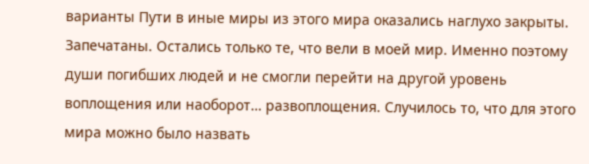варианты Пути в иные миры из этого мира оказались наглухо закрыты. Запечатаны. Остались только те, что вели в моей мир. Именно поэтому души погибших людей и не смогли перейти на другой уровень воплощения или наоборот… развоплощения. Случилось то, что для этого мира можно было назвать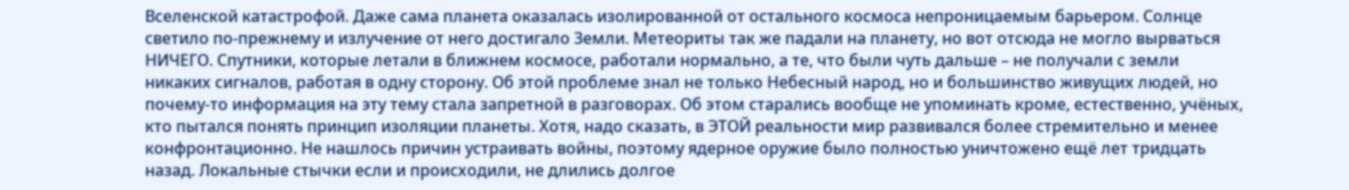Вселенской катастрофой. Даже сама планета оказалась изолированной от остального космоса непроницаемым барьером. Солнце светило по-прежнему и излучение от него достигало Земли. Метеориты так же падали на планету, но вот отсюда не могло вырваться НИЧЕГО. Спутники, которые летали в ближнем космосе, работали нормально, а те, что были чуть дальше – не получали с земли никаких сигналов, работая в одну сторону. Об этой проблеме знал не только Небесный народ, но и большинство живущих людей, но почему-то информация на эту тему стала запретной в разговорах. Об этом старались вообще не упоминать кроме, естественно, учёных, кто пытался понять принцип изоляции планеты. Хотя, надо сказать, в ЭТОЙ реальности мир развивался более стремительно и менее конфронтационно. Не нашлось причин устраивать войны, поэтому ядерное оружие было полностью уничтожено ещё лет тридцать назад. Локальные стычки если и происходили, не длились долгое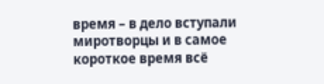время – в дело вступали миротворцы и в самое короткое время всё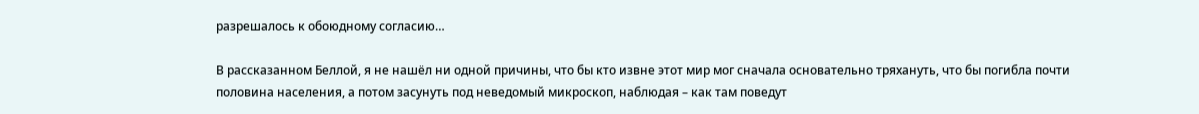разрешалось к обоюдному согласию…

В рассказанном Беллой, я не нашёл ни одной причины, что бы кто извне этот мир мог сначала основательно тряхануть, что бы погибла почти половина населения, а потом засунуть под неведомый микроскоп, наблюдая – как там поведут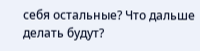себя остальные? Что дальше делать будут?